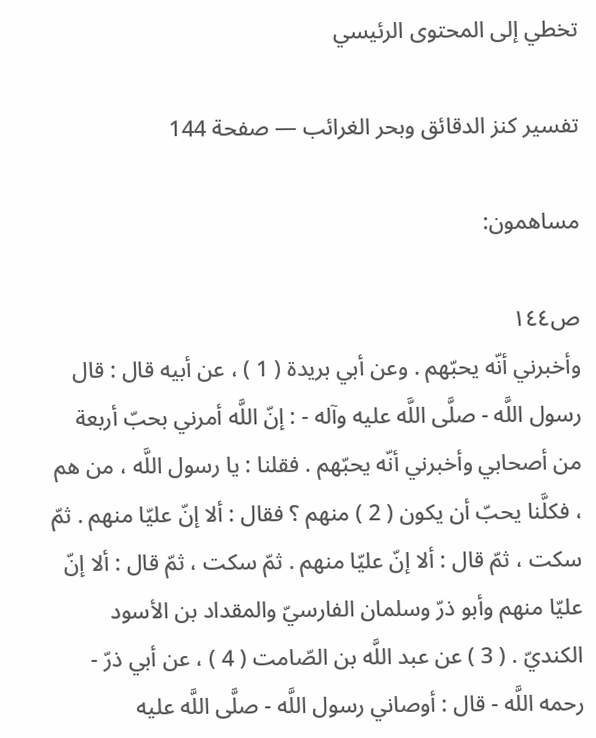تخطي إلى المحتوى الرئيسي

تفسير كنز الدقائق وبحر الغرائب — صفحة 144

مساهمون:

ص١٤٤
وأخبرني أنّه يحبّهم . وعن أبي بريدة ( 1 ) ، عن أبيه قال : قال رسول اللَّه - صلَّى اللَّه عليه وآله - : إنّ اللَّه أمرني بحبّ أربعة من أصحابي وأخبرني أنّه يحبّهم . فقلنا : يا رسول اللَّه ، من هم ، فكلَّنا يحبّ أن يكون ( 2 ) منهم ؟ فقال : ألا إنّ عليّا منهم . ثمّ سكت ، ثمّ قال : ألا إنّ عليّا منهم . ثمّ سكت ، ثمّ قال : ألا إنّ عليّا منهم وأبو ذرّ وسلمان الفارسيّ والمقداد بن الأسود الكنديّ . ( 3 ) عن عبد اللَّه بن الصّامت ( 4 ) ، عن أبي ذرّ - رحمه اللَّه - قال : أوصاني رسول اللَّه - صلَّى اللَّه عليه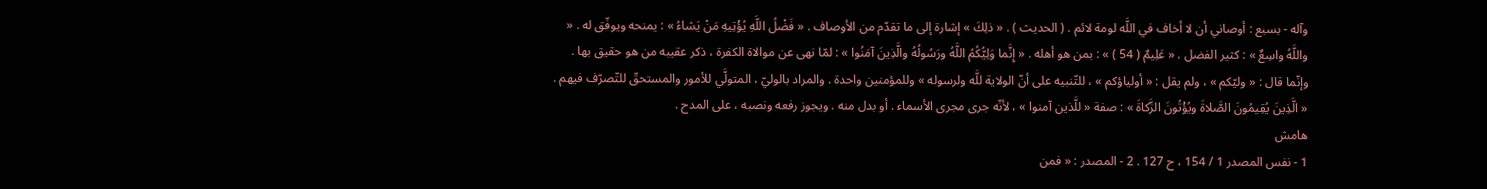وآله - بسبع : أوصاني أن لا أخاف في اللَّه لومة لائم . ( الحديث ) . « ذلِكَ » إشارة إلى ما تقدّم من الأوصاف . « فَضْلُ اللَّهِ يُؤْتِيهِ مَنْ يَشاءُ » : يمنحه ويوفّق له . « واللَّهُ واسِعٌ » : كثير الفضل . « عَلِيمٌ ( 54 ) » : بمن هو أهله . « إِنَّما وَلِيُّكُمُ اللَّهُ ورَسُولُهُ والَّذِينَ آمَنُوا » : لمّا نهى عن موالاة الكفرة ، ذكر عقيبه من هو حقيق بها . وإنّما قال : « وليّكم » ، ولم يقل : « أولياؤكم » ، للتّنبيه على أنّ الولاية للَّه ولرسوله » وللمؤمنين واحدة . والمراد بالوليّ ، المتولَّي للأمور والمستحقّ للتّصرّف فيهم . « الَّذِينَ يُقِيمُونَ الصَّلاةَ ويُؤْتُونَ الزَّكاةَ » : صفة « للَّذين آمنوا » ، لأنّه جرى مجرى الأسماء . أو بدل منه . ويجوز رفعه ونصبه ، على المدح .
هامش
1 - نفس المصدر 1 / 154 ، ح 127 . 2 - المصدر : « فمن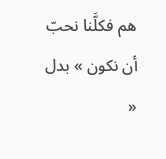هم فكلَّنا نحبّ أن نكون » بدل «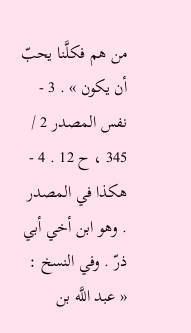من هم فكلَّنا يحبّ أن يكون » . 3 - نفس المصدر 2 / 345 ، ح 12 . 4 - هكذا في المصدر . وهو ابن أخي أبي ذرّ . وفي النسخ : « عبد اللَّه بن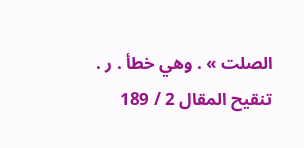الصلت » . وهي خطأ . ر . تنقيح المقال 2 / 189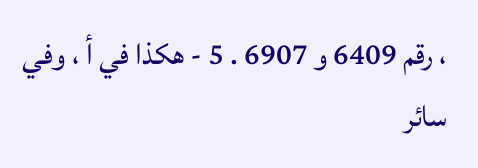، رقم 6409 و 6907 . 5 - هكذا في أ ، وفي سائر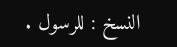النسخ : للرسول .